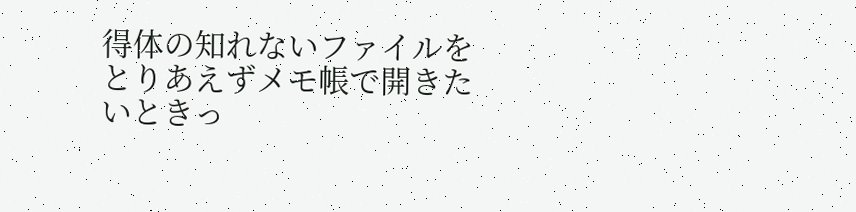得体の知れないファイルをとりあえずメモ帳で開きたいときっ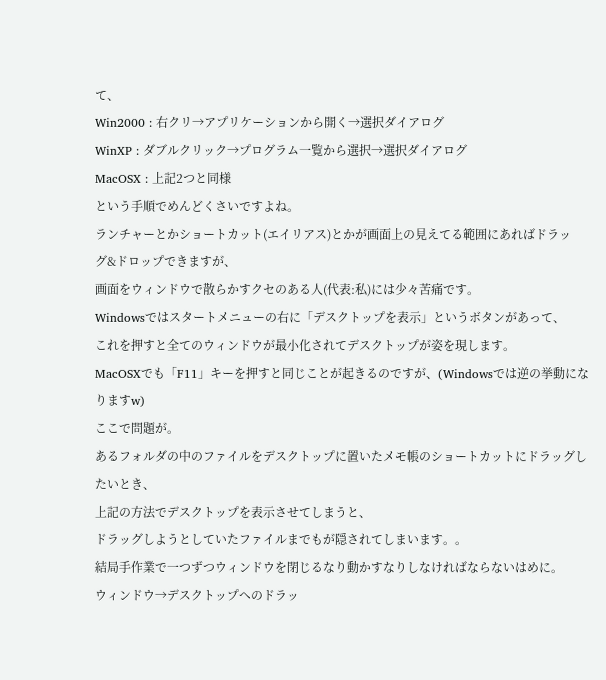て、
Win2000 : 右クリ→アプリケーションから開く→選択ダイアログ
WinXP : ダブルクリック→プログラム一覧から選択→選択ダイアログ
MacOSX : 上記2つと同様
という手順でめんどくさいですよね。
ランチャーとかショートカット(エイリアス)とかが画面上の見えてる範囲にあればドラッグ&ドロップできますが、
画面をウィンドウで散らかすクセのある人(代表:私)には少々苦痛です。
Windowsではスタートメニューの右に「デスクトップを表示」というボタンがあって、
これを押すと全てのウィンドウが最小化されてデスクトップが姿を現します。
MacOSXでも「F11」キーを押すと同じことが起きるのですが、(Windowsでは逆の挙動になりますw)
ここで問題が。
あるフォルダの中のファイルをデスクトップに置いたメモ帳のショートカットにドラッグしたいとき、
上記の方法でデスクトップを表示させてしまうと、
ドラッグしようとしていたファイルまでもが隠されてしまいます。。
結局手作業で一つずつウィンドウを閉じるなり動かすなりしなければならないはめに。
ウィンドウ→デスクトップへのドラッ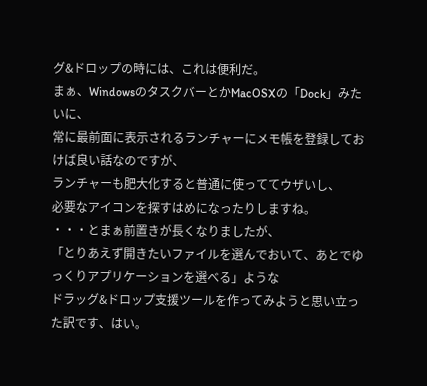グ&ドロップの時には、これは便利だ。
まぁ、WindowsのタスクバーとかMacOSXの「Dock」みたいに、
常に最前面に表示されるランチャーにメモ帳を登録しておけば良い話なのですが、
ランチャーも肥大化すると普通に使っててウザいし、
必要なアイコンを探すはめになったりしますね。
・・・とまぁ前置きが長くなりましたが、
「とりあえず開きたいファイルを選んでおいて、あとでゆっくりアプリケーションを選べる」ような
ドラッグ&ドロップ支援ツールを作ってみようと思い立った訳です、はい。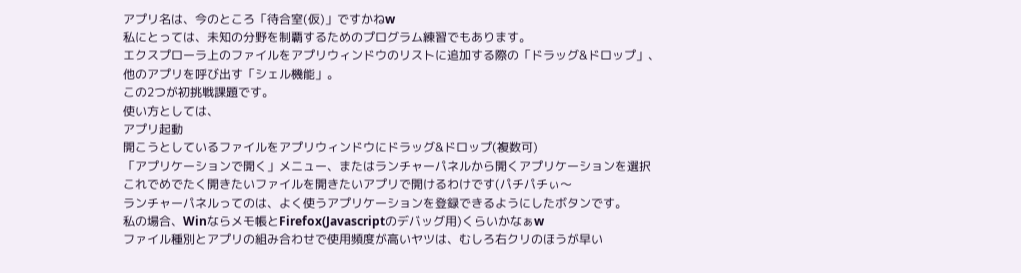アプリ名は、今のところ「待合室(仮)」ですかねw
私にとっては、未知の分野を制覇するためのプログラム練習でもあります。
エクスプローラ上のファイルをアプリウィンドウのリストに追加する際の「ドラッグ&ドロップ」、
他のアプリを呼び出す「シェル機能」。
この2つが初挑戦課題です。
使い方としては、
アプリ起動
開こうとしているファイルをアプリウィンドウにドラッグ&ドロップ(複数可)
「アプリケーションで開く」メニュー、またはランチャーパネルから開くアプリケーションを選択
これでめでたく開きたいファイルを開きたいアプリで開けるわけです(パチパチぃ〜
ランチャーパネルってのは、よく使うアプリケーションを登録できるようにしたボタンです。
私の場合、Winならメモ帳とFirefox(Javascriptのデバッグ用)くらいかなぁw
ファイル種別とアプリの組み合わせで使用頻度が高いヤツは、むしろ右クリのほうが早い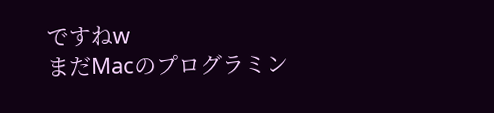ですねw
まだMacのプログラミン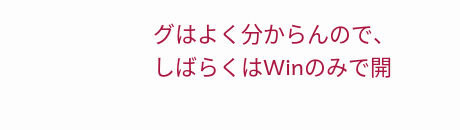グはよく分からんので、
しばらくはWinのみで開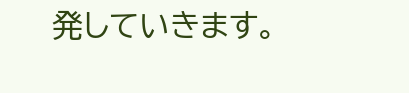発していきます。